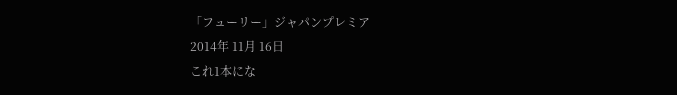「フューリー」ジャパンプレミア
2014年 11月 16日
これ1本にな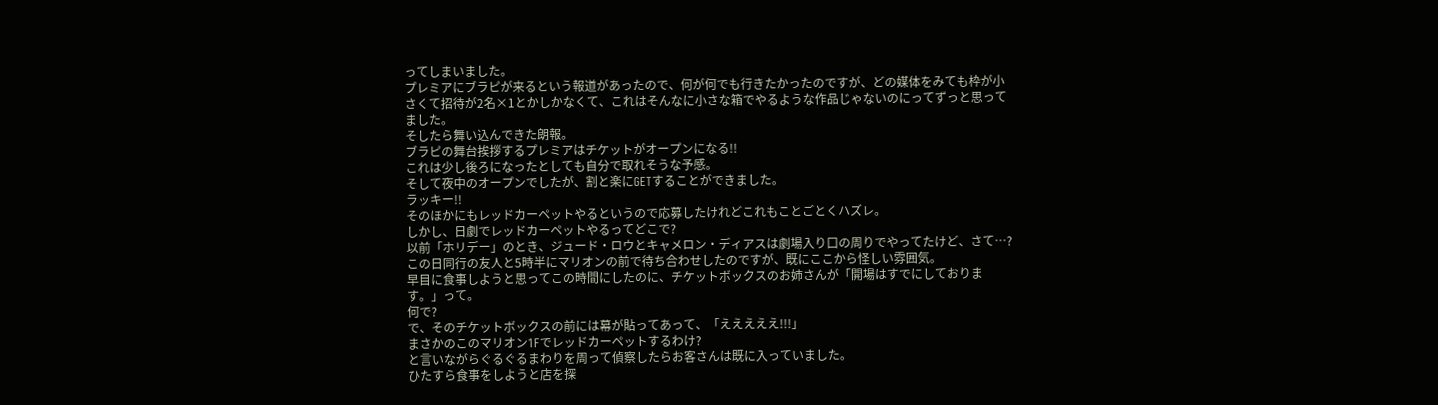ってしまいました。
プレミアにブラピが来るという報道があったので、何が何でも行きたかったのですが、どの媒体をみても枠が小さくて招待が2名×1とかしかなくて、これはそんなに小さな箱でやるような作品じゃないのにってずっと思ってました。
そしたら舞い込んできた朗報。
ブラピの舞台挨拶するプレミアはチケットがオープンになる!!
これは少し後ろになったとしても自分で取れそうな予感。
そして夜中のオープンでしたが、割と楽にGETすることができました。
ラッキー!!
そのほかにもレッドカーペットやるというので応募したけれどこれもことごとくハズレ。
しかし、日劇でレッドカーペットやるってどこで?
以前「ホリデー」のとき、ジュード・ロウとキャメロン・ディアスは劇場入り口の周りでやってたけど、さて…?
この日同行の友人と5時半にマリオンの前で待ち合わせしたのですが、既にここから怪しい雰囲気。
早目に食事しようと思ってこの時間にしたのに、チケットボックスのお姉さんが「開場はすでにしております。」って。
何で?
で、そのチケットボックスの前には幕が貼ってあって、「えええええ!!!」
まさかのこのマリオン1Fでレッドカーペットするわけ?
と言いながらぐるぐるまわりを周って偵察したらお客さんは既に入っていました。
ひたすら食事をしようと店を探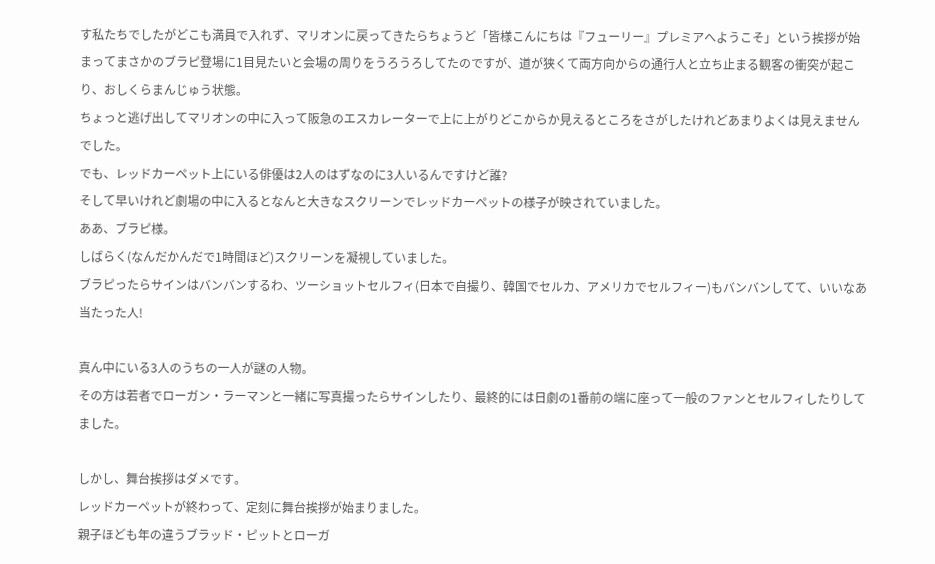す私たちでしたがどこも満員で入れず、マリオンに戻ってきたらちょうど「皆様こんにちは『フューリー』プレミアへようこそ」という挨拶が始まってまさかのブラピ登場に1目見たいと会場の周りをうろうろしてたのですが、道が狭くて両方向からの通行人と立ち止まる観客の衝突が起こり、おしくらまんじゅう状態。
ちょっと逃げ出してマリオンの中に入って阪急のエスカレーターで上に上がりどこからか見えるところをさがしたけれどあまりよくは見えませんでした。
でも、レッドカーペット上にいる俳優は2人のはずなのに3人いるんですけど誰?
そして早いけれど劇場の中に入るとなんと大きなスクリーンでレッドカーペットの様子が映されていました。
ああ、ブラピ様。
しばらく(なんだかんだで1時間ほど)スクリーンを凝視していました。
ブラピったらサインはバンバンするわ、ツーショットセルフィ(日本で自撮り、韓国でセルカ、アメリカでセルフィー)もバンバンしてて、いいなあ当たった人!

真ん中にいる3人のうちの一人が謎の人物。
その方は若者でローガン・ラーマンと一緒に写真撮ったらサインしたり、最終的には日劇の1番前の端に座って一般のファンとセルフィしたりしてました。

しかし、舞台挨拶はダメです。
レッドカーペットが終わって、定刻に舞台挨拶が始まりました。
親子ほども年の違うブラッド・ピットとローガ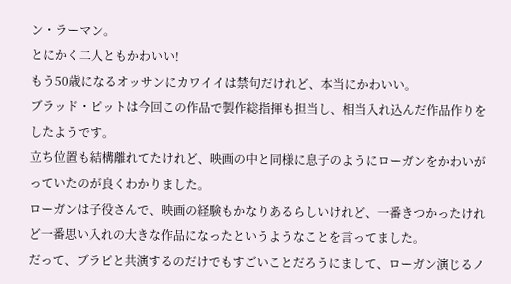ン・ラーマン。
とにかく二人ともかわいい!
もう50歳になるオッサンにカワイイは禁句だけれど、本当にかわいい。
ブラッド・ピットは今回この作品で製作総指揮も担当し、相当入れ込んだ作品作りをしたようです。
立ち位置も結構離れてたけれど、映画の中と同様に息子のようにローガンをかわいがっていたのが良くわかりました。
ローガンは子役さんで、映画の経験もかなりあるらしいけれど、一番きつかったけれど一番思い入れの大きな作品になったというようなことを言ってました。
だって、ブラピと共演するのだけでもすごいことだろうにまして、ローガン演じるノ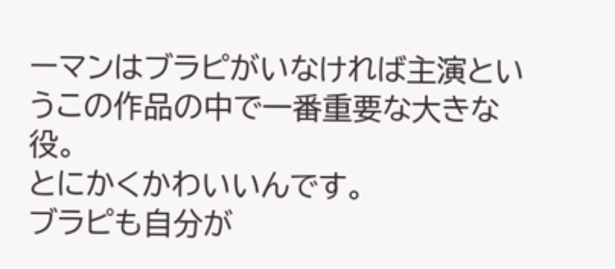ーマンはブラピがいなければ主演というこの作品の中で一番重要な大きな役。
とにかくかわいいんです。
ブラピも自分が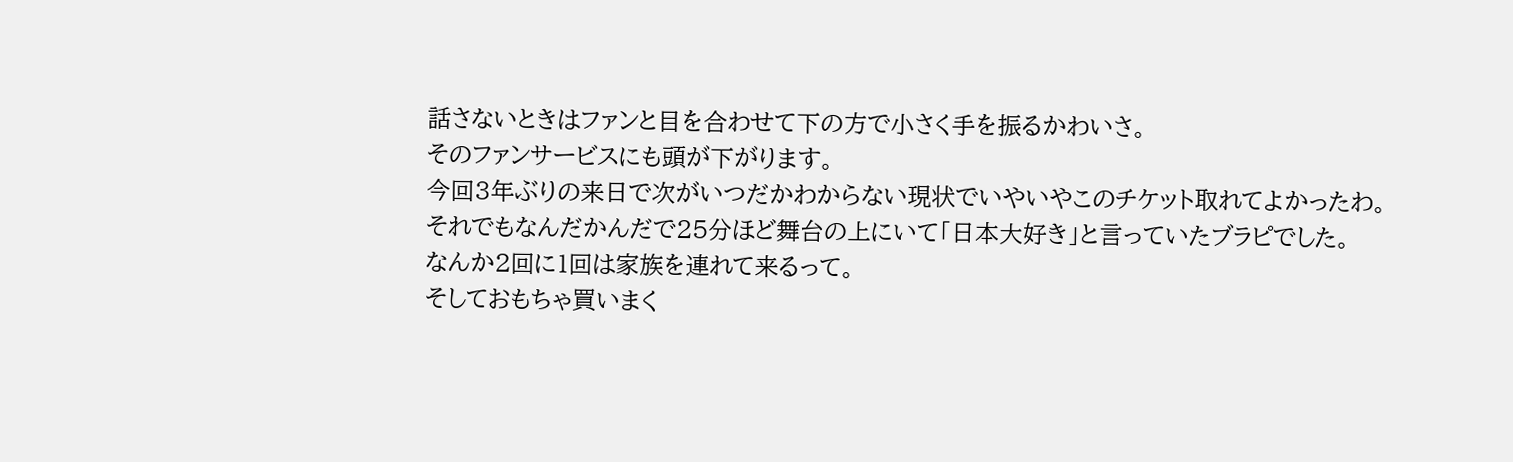話さないときはファンと目を合わせて下の方で小さく手を振るかわいさ。
そのファンサービスにも頭が下がります。
今回3年ぶりの来日で次がいつだかわからない現状でいやいやこのチケット取れてよかったわ。
それでもなんだかんだで25分ほど舞台の上にいて「日本大好き」と言っていたブラピでした。
なんか2回に1回は家族を連れて来るって。
そしておもちゃ買いまく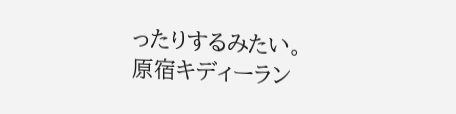ったりするみたい。
原宿キディーラン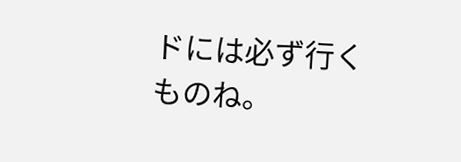ドには必ず行くものね。